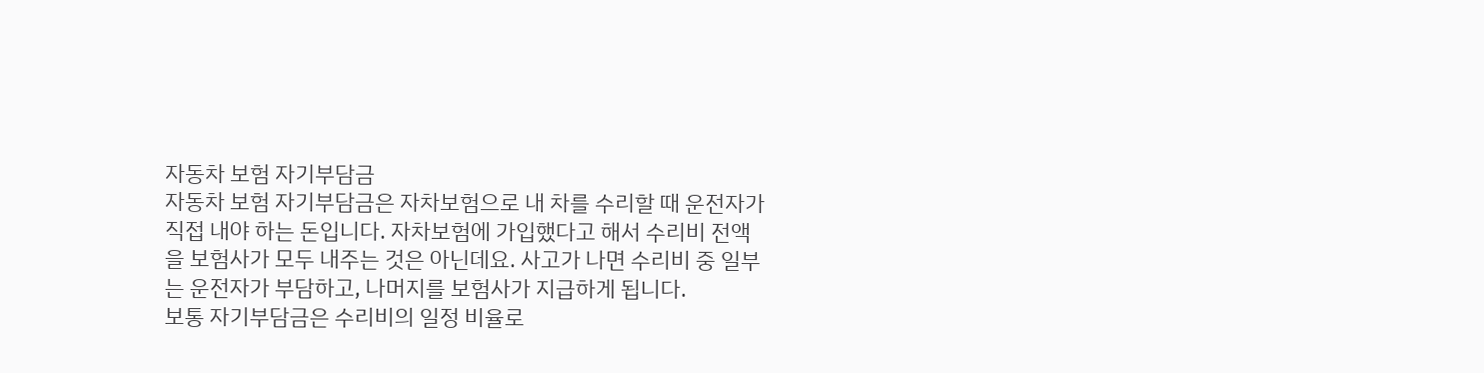자동차 보험 자기부담금
자동차 보험 자기부담금은 자차보험으로 내 차를 수리할 때 운전자가 직접 내야 하는 돈입니다. 자차보험에 가입했다고 해서 수리비 전액을 보험사가 모두 내주는 것은 아닌데요. 사고가 나면 수리비 중 일부는 운전자가 부담하고, 나머지를 보험사가 지급하게 됩니다.
보통 자기부담금은 수리비의 일정 비율로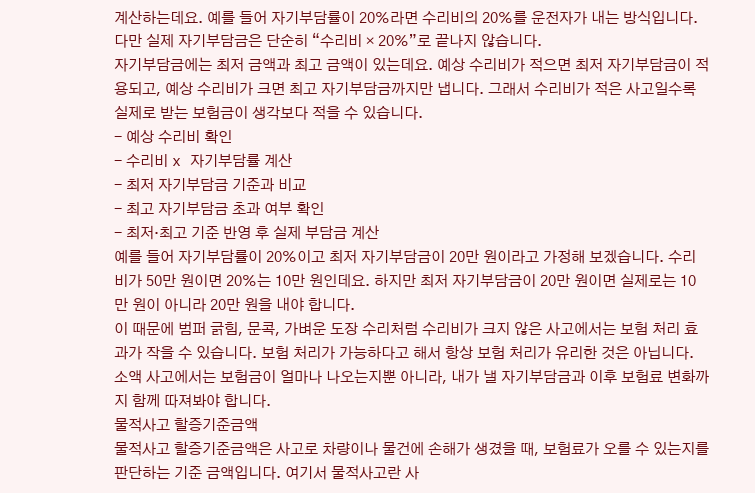계산하는데요. 예를 들어 자기부담률이 20%라면 수리비의 20%를 운전자가 내는 방식입니다. 다만 실제 자기부담금은 단순히 “수리비 × 20%”로 끝나지 않습니다.
자기부담금에는 최저 금액과 최고 금액이 있는데요. 예상 수리비가 적으면 최저 자기부담금이 적용되고, 예상 수리비가 크면 최고 자기부담금까지만 냅니다. 그래서 수리비가 적은 사고일수록 실제로 받는 보험금이 생각보다 적을 수 있습니다.
- 예상 수리비 확인
- 수리비 x 자기부담률 계산
- 최저 자기부담금 기준과 비교
- 최고 자기부담금 초과 여부 확인
- 최저·최고 기준 반영 후 실제 부담금 계산
예를 들어 자기부담률이 20%이고 최저 자기부담금이 20만 원이라고 가정해 보겠습니다. 수리비가 50만 원이면 20%는 10만 원인데요. 하지만 최저 자기부담금이 20만 원이면 실제로는 10만 원이 아니라 20만 원을 내야 합니다.
이 때문에 범퍼 긁힘, 문콕, 가벼운 도장 수리처럼 수리비가 크지 않은 사고에서는 보험 처리 효과가 작을 수 있습니다. 보험 처리가 가능하다고 해서 항상 보험 처리가 유리한 것은 아닙니다. 소액 사고에서는 보험금이 얼마나 나오는지뿐 아니라, 내가 낼 자기부담금과 이후 보험료 변화까지 함께 따져봐야 합니다.
물적사고 할증기준금액
물적사고 할증기준금액은 사고로 차량이나 물건에 손해가 생겼을 때, 보험료가 오를 수 있는지를 판단하는 기준 금액입니다. 여기서 물적사고란 사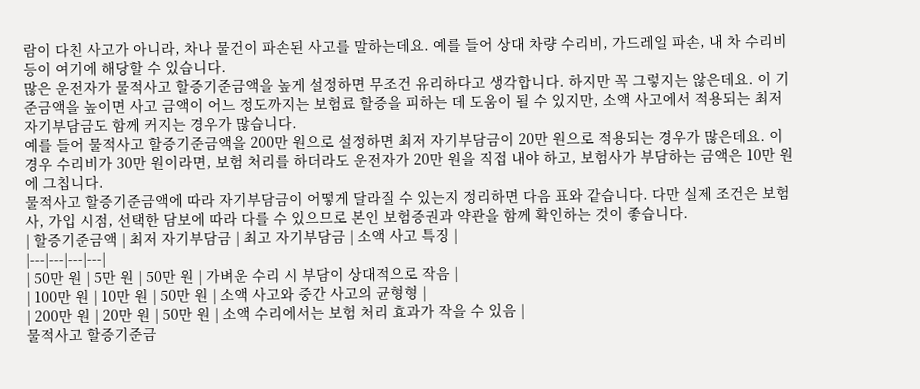람이 다친 사고가 아니라, 차나 물건이 파손된 사고를 말하는데요. 예를 들어 상대 차량 수리비, 가드레일 파손, 내 차 수리비 등이 여기에 해당할 수 있습니다.
많은 운전자가 물적사고 할증기준금액을 높게 설정하면 무조건 유리하다고 생각합니다. 하지만 꼭 그렇지는 않은데요. 이 기준금액을 높이면 사고 금액이 어느 정도까지는 보험료 할증을 피하는 데 도움이 될 수 있지만, 소액 사고에서 적용되는 최저 자기부담금도 함께 커지는 경우가 많습니다.
예를 들어 물적사고 할증기준금액을 200만 원으로 설정하면 최저 자기부담금이 20만 원으로 적용되는 경우가 많은데요. 이 경우 수리비가 30만 원이라면, 보험 처리를 하더라도 운전자가 20만 원을 직접 내야 하고, 보험사가 부담하는 금액은 10만 원에 그칩니다.
물적사고 할증기준금액에 따라 자기부담금이 어떻게 달라질 수 있는지 정리하면 다음 표와 같습니다. 다만 실제 조건은 보험사, 가입 시점, 선택한 담보에 따라 다를 수 있으므로 본인 보험증권과 약관을 함께 확인하는 것이 좋습니다.
| 할증기준금액 | 최저 자기부담금 | 최고 자기부담금 | 소액 사고 특징 |
|---|---|---|---|
| 50만 원 | 5만 원 | 50만 원 | 가벼운 수리 시 부담이 상대적으로 작음 |
| 100만 원 | 10만 원 | 50만 원 | 소액 사고와 중간 사고의 균형형 |
| 200만 원 | 20만 원 | 50만 원 | 소액 수리에서는 보험 처리 효과가 작을 수 있음 |
물적사고 할증기준금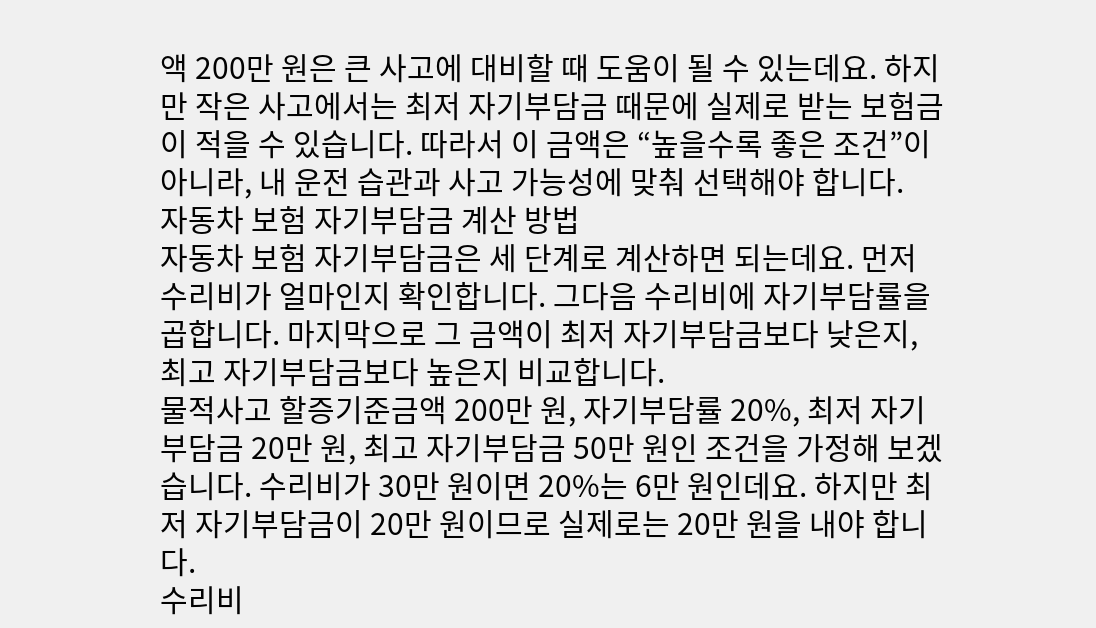액 200만 원은 큰 사고에 대비할 때 도움이 될 수 있는데요. 하지만 작은 사고에서는 최저 자기부담금 때문에 실제로 받는 보험금이 적을 수 있습니다. 따라서 이 금액은 “높을수록 좋은 조건”이 아니라, 내 운전 습관과 사고 가능성에 맞춰 선택해야 합니다.
자동차 보험 자기부담금 계산 방법
자동차 보험 자기부담금은 세 단계로 계산하면 되는데요. 먼저 수리비가 얼마인지 확인합니다. 그다음 수리비에 자기부담률을 곱합니다. 마지막으로 그 금액이 최저 자기부담금보다 낮은지, 최고 자기부담금보다 높은지 비교합니다.
물적사고 할증기준금액 200만 원, 자기부담률 20%, 최저 자기부담금 20만 원, 최고 자기부담금 50만 원인 조건을 가정해 보겠습니다. 수리비가 30만 원이면 20%는 6만 원인데요. 하지만 최저 자기부담금이 20만 원이므로 실제로는 20만 원을 내야 합니다.
수리비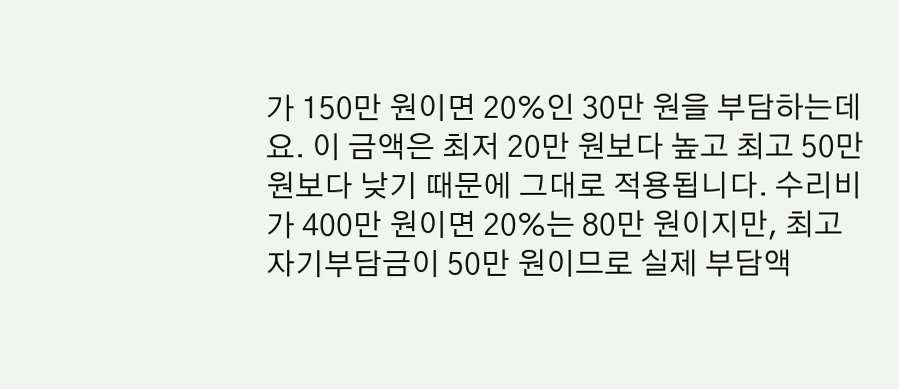가 150만 원이면 20%인 30만 원을 부담하는데요. 이 금액은 최저 20만 원보다 높고 최고 50만 원보다 낮기 때문에 그대로 적용됩니다. 수리비가 400만 원이면 20%는 80만 원이지만, 최고 자기부담금이 50만 원이므로 실제 부담액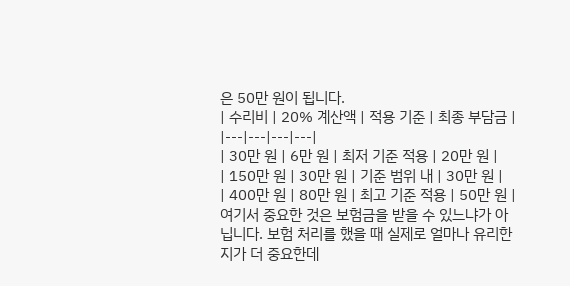은 50만 원이 됩니다.
| 수리비 | 20% 계산액 | 적용 기준 | 최종 부담금 |
|---|---|---|---|
| 30만 원 | 6만 원 | 최저 기준 적용 | 20만 원 |
| 150만 원 | 30만 원 | 기준 범위 내 | 30만 원 |
| 400만 원 | 80만 원 | 최고 기준 적용 | 50만 원 |
여기서 중요한 것은 보험금을 받을 수 있느냐가 아닙니다. 보험 처리를 했을 때 실제로 얼마나 유리한지가 더 중요한데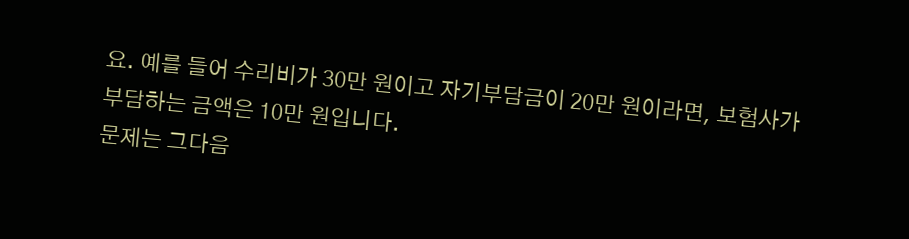요. 예를 들어 수리비가 30만 원이고 자기부담금이 20만 원이라면, 보험사가 부담하는 금액은 10만 원입니다.
문제는 그다음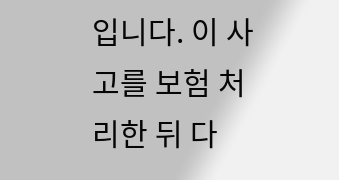입니다. 이 사고를 보험 처리한 뒤 다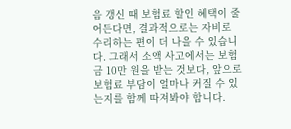음 갱신 때 보험료 할인 혜택이 줄어든다면, 결과적으로는 자비로 수리하는 편이 더 나을 수 있습니다. 그래서 소액 사고에서는 보험금 10만 원을 받는 것보다, 앞으로 보험료 부담이 얼마나 커질 수 있는지를 함께 따져봐야 합니다.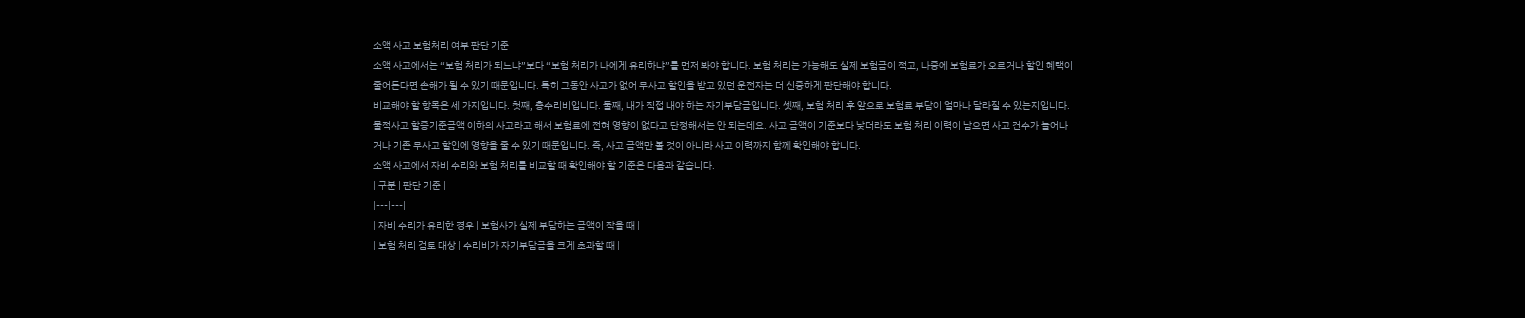소액 사고 보험처리 여부 판단 기준
소액 사고에서는 “보험 처리가 되느냐”보다 “보험 처리가 나에게 유리하냐”를 먼저 봐야 합니다. 보험 처리는 가능해도 실제 보험금이 적고, 나중에 보험료가 오르거나 할인 혜택이 줄어든다면 손해가 될 수 있기 때문입니다. 특히 그동안 사고가 없어 무사고 할인을 받고 있던 운전자는 더 신중하게 판단해야 합니다.
비교해야 할 항목은 세 가지입니다. 첫째, 총수리비입니다. 둘째, 내가 직접 내야 하는 자기부담금입니다. 셋째, 보험 처리 후 앞으로 보험료 부담이 얼마나 달라질 수 있는지입니다.
물적사고 할증기준금액 이하의 사고라고 해서 보험료에 전혀 영향이 없다고 단정해서는 안 되는데요. 사고 금액이 기준보다 낮더라도 보험 처리 이력이 남으면 사고 건수가 늘어나거나 기존 무사고 할인에 영향을 줄 수 있기 때문입니다. 즉, 사고 금액만 볼 것이 아니라 사고 이력까지 함께 확인해야 합니다.
소액 사고에서 자비 수리와 보험 처리를 비교할 때 확인해야 할 기준은 다음과 같습니다.
| 구분 | 판단 기준 |
|---|---|
| 자비 수리가 유리한 경우 | 보험사가 실제 부담하는 금액이 작을 때 |
| 보험 처리 검토 대상 | 수리비가 자기부담금을 크게 초과할 때 |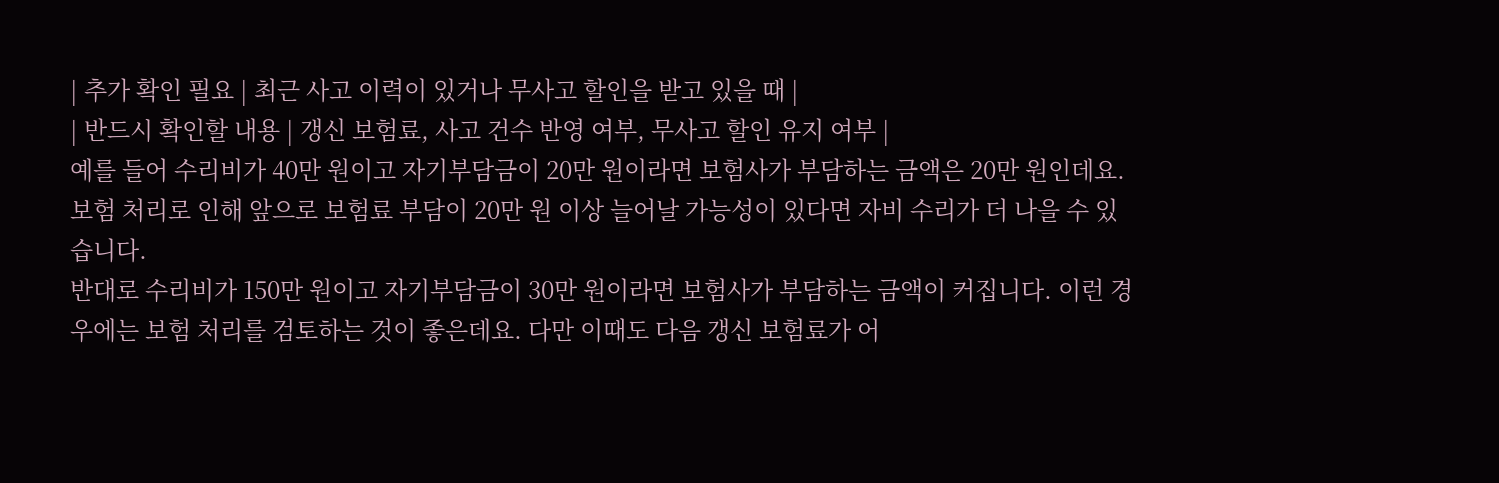| 추가 확인 필요 | 최근 사고 이력이 있거나 무사고 할인을 받고 있을 때 |
| 반드시 확인할 내용 | 갱신 보험료, 사고 건수 반영 여부, 무사고 할인 유지 여부 |
예를 들어 수리비가 40만 원이고 자기부담금이 20만 원이라면 보험사가 부담하는 금액은 20만 원인데요. 보험 처리로 인해 앞으로 보험료 부담이 20만 원 이상 늘어날 가능성이 있다면 자비 수리가 더 나을 수 있습니다.
반대로 수리비가 150만 원이고 자기부담금이 30만 원이라면 보험사가 부담하는 금액이 커집니다. 이런 경우에는 보험 처리를 검토하는 것이 좋은데요. 다만 이때도 다음 갱신 보험료가 어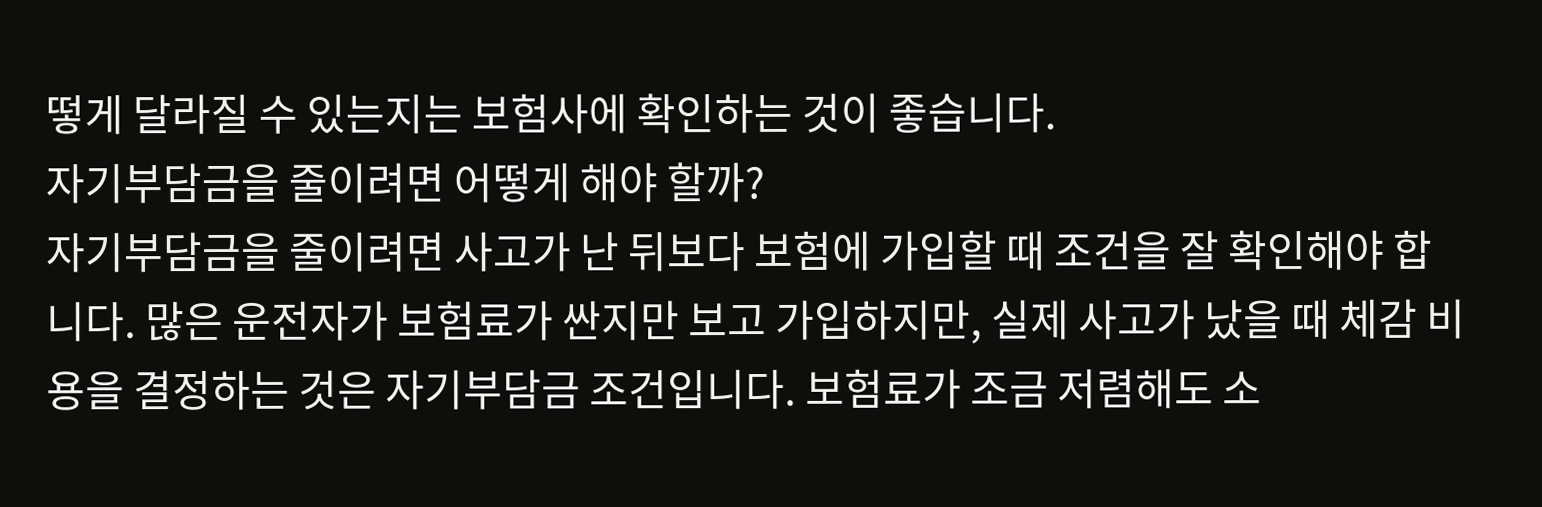떻게 달라질 수 있는지는 보험사에 확인하는 것이 좋습니다.
자기부담금을 줄이려면 어떻게 해야 할까?
자기부담금을 줄이려면 사고가 난 뒤보다 보험에 가입할 때 조건을 잘 확인해야 합니다. 많은 운전자가 보험료가 싼지만 보고 가입하지만, 실제 사고가 났을 때 체감 비용을 결정하는 것은 자기부담금 조건입니다. 보험료가 조금 저렴해도 소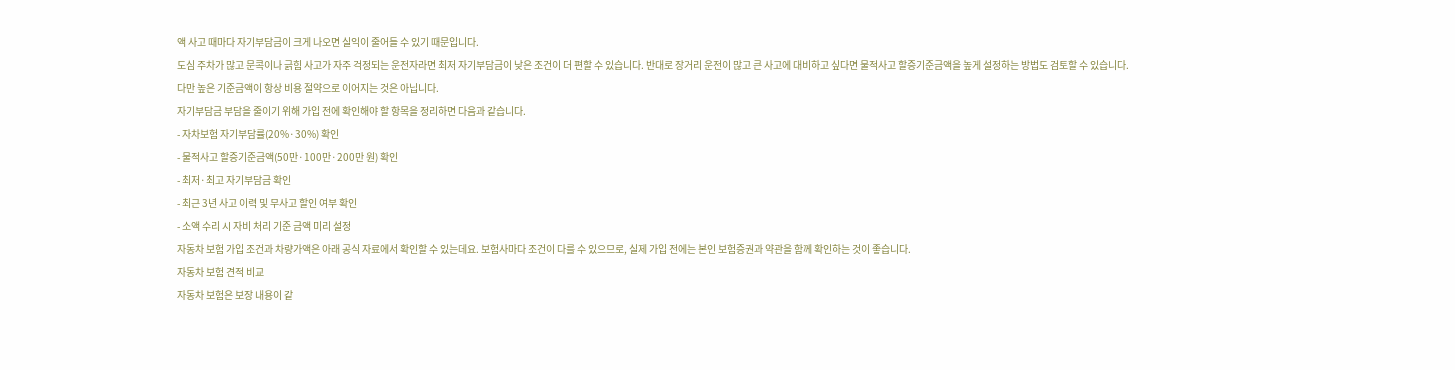액 사고 때마다 자기부담금이 크게 나오면 실익이 줄어들 수 있기 때문입니다.
도심 주차가 많고 문콕이나 긁힘 사고가 자주 걱정되는 운전자라면 최저 자기부담금이 낮은 조건이 더 편할 수 있습니다. 반대로 장거리 운전이 많고 큰 사고에 대비하고 싶다면 물적사고 할증기준금액을 높게 설정하는 방법도 검토할 수 있습니다. 다만 높은 기준금액이 항상 비용 절약으로 이어지는 것은 아닙니다.
자기부담금 부담을 줄이기 위해 가입 전에 확인해야 할 항목을 정리하면 다음과 같습니다.
- 자차보험 자기부담률(20%·30%) 확인
- 물적사고 할증기준금액(50만·100만·200만 원) 확인
- 최저·최고 자기부담금 확인
- 최근 3년 사고 이력 및 무사고 할인 여부 확인
- 소액 수리 시 자비 처리 기준 금액 미리 설정
자동차 보험 가입 조건과 차량가액은 아래 공식 자료에서 확인할 수 있는데요. 보험사마다 조건이 다를 수 있으므로, 실제 가입 전에는 본인 보험증권과 약관을 함께 확인하는 것이 좋습니다.
자동차 보험 견적 비교
자동차 보험은 보장 내용이 같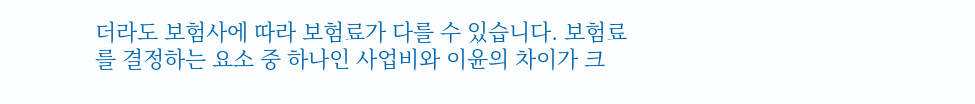더라도 보험사에 따라 보험료가 다를 수 있습니다. 보험료를 결정하는 요소 중 하나인 사업비와 이윤의 차이가 크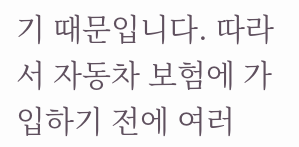기 때문입니다. 따라서 자동차 보험에 가입하기 전에 여러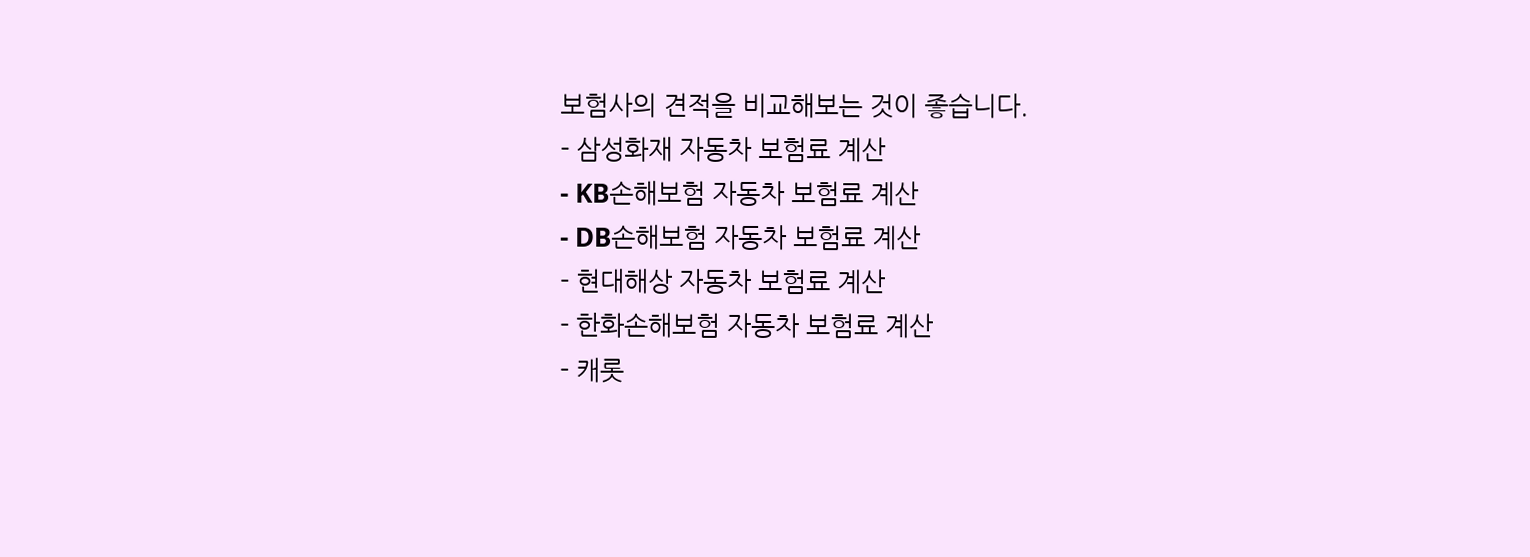보험사의 견적을 비교해보는 것이 좋습니다.
- 삼성화재 자동차 보험료 계산
- KB손해보험 자동차 보험료 계산
- DB손해보험 자동차 보험료 계산
- 현대해상 자동차 보험료 계산
- 한화손해보험 자동차 보험료 계산
- 캐롯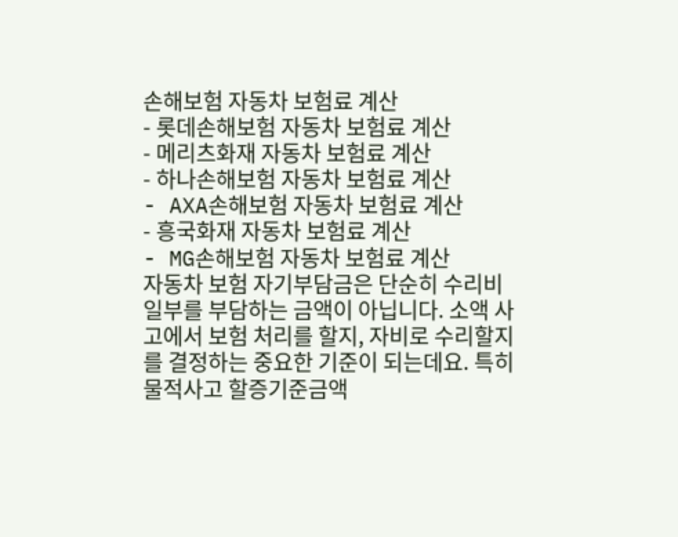손해보험 자동차 보험료 계산
- 롯데손해보험 자동차 보험료 계산
- 메리츠화재 자동차 보험료 계산
- 하나손해보험 자동차 보험료 계산
- AXA손해보험 자동차 보험료 계산
- 흥국화재 자동차 보험료 계산
- MG손해보험 자동차 보험료 계산
자동차 보험 자기부담금은 단순히 수리비 일부를 부담하는 금액이 아닙니다. 소액 사고에서 보험 처리를 할지, 자비로 수리할지를 결정하는 중요한 기준이 되는데요. 특히 물적사고 할증기준금액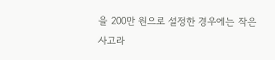을 200만 원으로 설정한 경우에는 작은 사고라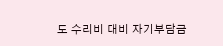도 수리비 대비 자기부담금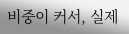비중이 커서, 실제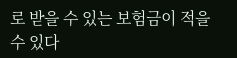로 받을 수 있는 보험금이 적을 수 있다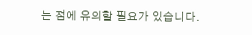는 점에 유의할 필요가 있습니다.